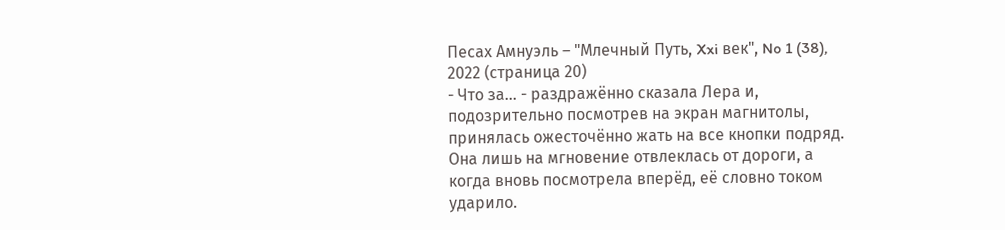Песах Амнуэль – "Млечный Путь, Xxi век", No 1 (38), 2022 (страница 20)
- Что за... - раздражённо сказала Лера и, подозрительно посмотрев на экран магнитолы, принялась ожесточённо жать на все кнопки подряд.
Она лишь на мгновение отвлеклась от дороги, а когда вновь посмотрела вперёд, её словно током ударило.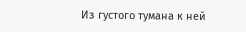Из густого тумана к ней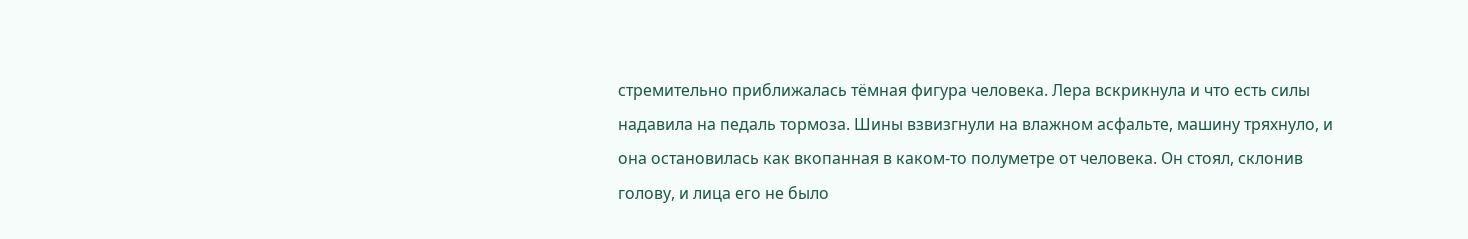стремительно приближалась тёмная фигура человека. Лера вскрикнула и что есть силы надавила на педаль тормоза. Шины взвизгнули на влажном асфальте, машину тряхнуло, и она остановилась как вкопанная в каком-то полуметре от человека. Он стоял, склонив голову, и лица его не было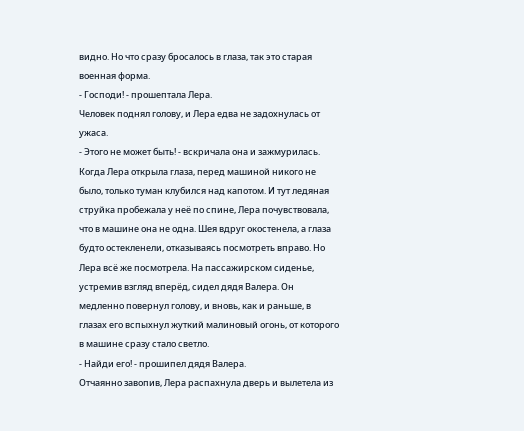видно. Но что сразу бросалось в глаза, так это старая военная форма.
- Господи! - прошептала Лера.
Человек поднял голову, и Лера едва не задохнулась от ужаса.
- Этого не может быть! - вскричала она и зажмурилась.
Когда Лера открыла глаза, перед машиной никого не было, только туман клубился над капотом. И тут ледяная струйка пробежала у неё по спине, Лера почувствовала, что в машине она не одна. Шея вдруг окостенела, а глаза будто остекленели, отказываясь посмотреть вправо. Но Лера всё же посмотрела. На пассажирском сиденье, устремив взгляд вперёд, сидел дядя Валера. Он медленно повернул голову, и вновь, как и раньше, в глазах его вспыхнул жуткий малиновый огонь, от которого в машине сразу стало светло.
- Найди его! - прошипел дядя Валера.
Отчаянно завопив, Лера распахнула дверь и вылетела из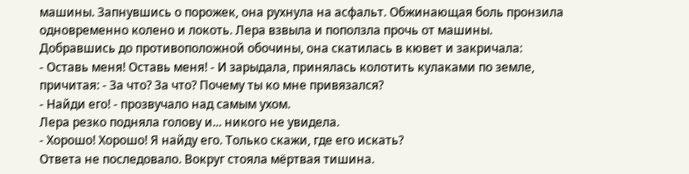машины. Запнувшись о порожек, она рухнула на асфальт. Обжинающая боль пронзила одновременно колено и локоть. Лера взвыла и поползла прочь от машины.
Добравшись до противоположной обочины, она скатилась в кювет и закричала:
- Оставь меня! Оставь меня! - И зарыдала, принялась колотить кулаками по земле, причитая: - За что? За что? Почему ты ко мне привязался?
- Найди его! - прозвучало над самым ухом.
Лера резко подняла голову и... никого не увидела.
- Хорошо! Хорошо! Я найду его. Только скажи, где его искать?
Ответа не последовало. Вокруг стояла мёртвая тишина.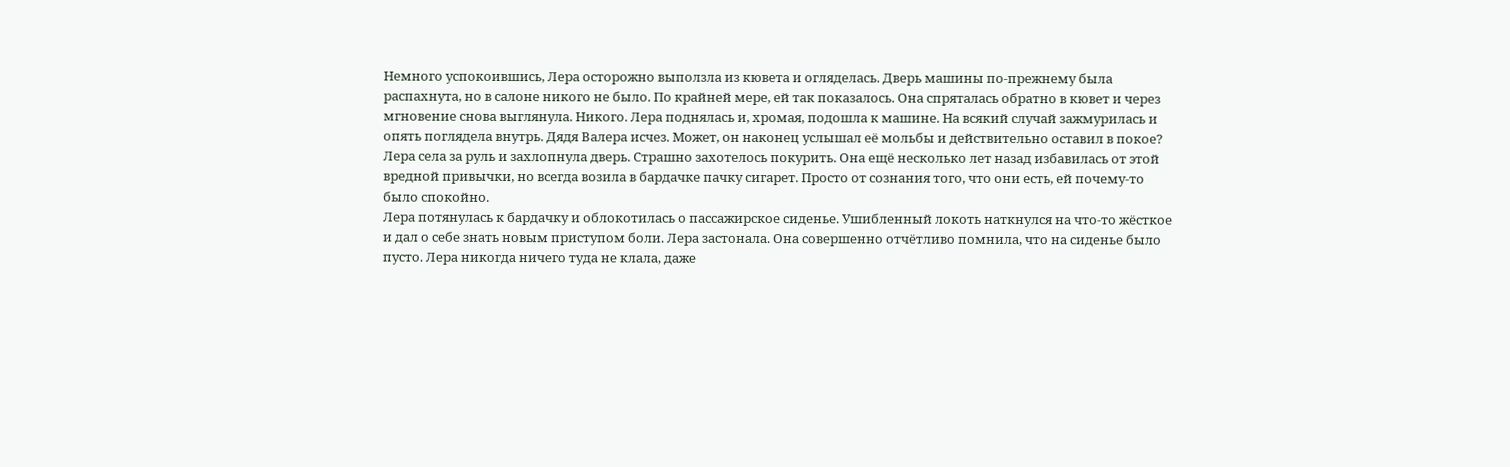Немного успокоившись, Лера осторожно выползла из кювета и огляделась. Дверь машины по-прежнему была распахнута, но в салоне никого не было. По крайней мере, ей так показалось. Она спряталась обратно в кювет и через мгновение снова выглянула. Никого. Лера поднялась и, хромая, подошла к машине. На всякий случай зажмурилась и опять поглядела внутрь. Дядя Валера исчез. Может, он наконец услышал её мольбы и действительно оставил в покое?
Лера села за руль и захлопнула дверь. Страшно захотелось покурить. Она ещё несколько лет назад избавилась от этой вредной привычки, но всегда возила в бардачке пачку сигарет. Просто от сознания того, что они есть, ей почему-то было спокойно.
Лера потянулась к бардачку и облокотилась о пассажирское сиденье. Ушибленный локоть наткнулся на что-то жёсткое и дал о себе знать новым приступом боли. Лера застонала. Она совершенно отчётливо помнила, что на сиденье было пусто. Лера никогда ничего туда не клала, даже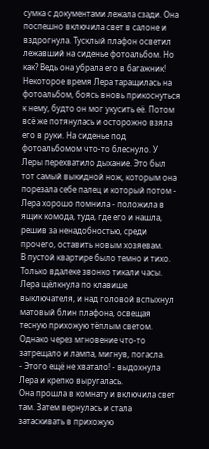сумка с документами лежала сзади. Она поспешно включила свет в салоне и вздрогнула. Тусклый плафон осветил лежавший на сиденье фотоальбом. Но как? Ведь она убрала его в багажник!
Некоторое время Лера таращилась на фотоальбом, боясь вновь прикоснуться к нему, будто он мог укусить её. Потом всё же потянулась и осторожно взяла его в руки. На сиденье под фотоальбомом что-то блеснуло. У Леры перехватило дыхание. Это был тот самый выкидной нож, которым она порезала себе палец и который потом - Лера хорошо помнила - положила в ящик комода, туда, где его и нашла, решив за ненадобностью, среди прочего, оставить новым хозяевам.
В пустой квартире было темно и тихо. Только вдалеке звонко тикали часы. Лера щёлкнула по клавише выключателя, и над головой вспыхнул матовый блин плафона, освещая тесную прихожую тёплым светом. Однако через мгновение что-то затрещало и лампа, мигнув, погасла.
- Этого ещё не хватало! - выдохнула Лера и крепко выругалась.
Она прошла в комнату и включила свет там. Затем вернулась и стала затаскивать в прихожую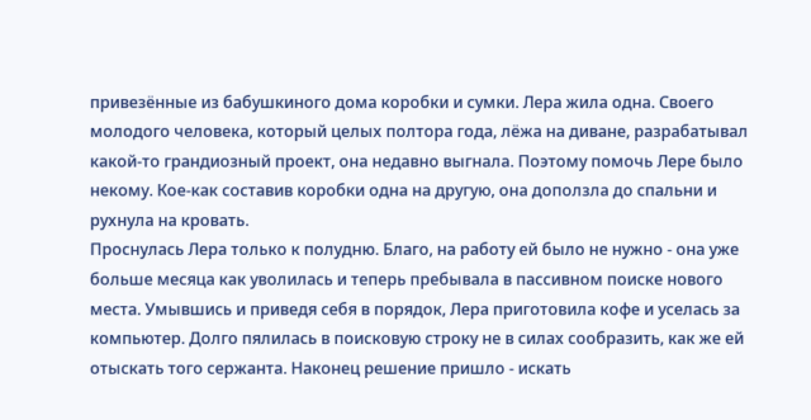привезённые из бабушкиного дома коробки и сумки. Лера жила одна. Своего молодого человека, который целых полтора года, лёжа на диване, разрабатывал какой-то грандиозный проект, она недавно выгнала. Поэтому помочь Лере было некому. Кое-как составив коробки одна на другую, она доползла до спальни и рухнула на кровать.
Проснулась Лера только к полудню. Благо, на работу ей было не нужно - она уже больше месяца как уволилась и теперь пребывала в пассивном поиске нового места. Умывшись и приведя себя в порядок, Лера приготовила кофе и уселась за компьютер. Долго пялилась в поисковую строку не в силах сообразить, как же ей отыскать того сержанта. Наконец решение пришло - искать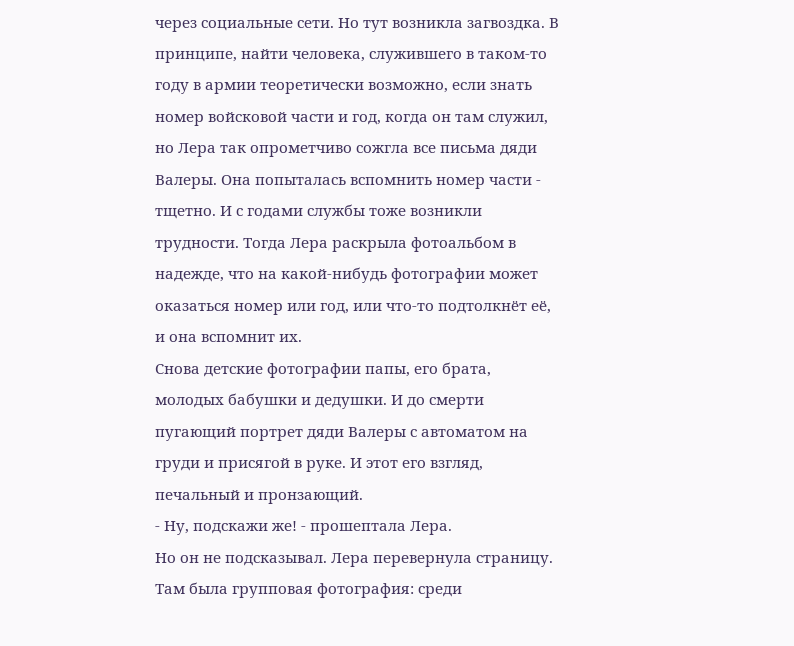через социальные сети. Но тут возникла загвоздка. В принципе, найти человека, служившего в таком-то году в армии теоретически возможно, если знать номер войсковой части и год, когда он там служил, но Лера так опрометчиво сожгла все письма дяди Валеры. Она попыталась вспомнить номер части - тщетно. И с годами службы тоже возникли трудности. Тогда Лера раскрыла фотоальбом в надежде, что на какой-нибудь фотографии может оказаться номер или год, или что-то подтолкнёт её, и она вспомнит их.
Снова детские фотографии папы, его брата, молодых бабушки и дедушки. И до смерти пугающий портрет дяди Валеры с автоматом на груди и присягой в руке. И этот его взгляд, печальный и пронзающий.
- Ну, подскажи же! - прошептала Лера.
Но он не подсказывал. Лера перевернула страницу. Там была групповая фотография: среди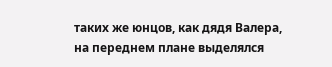таких же юнцов, как дядя Валера, на переднем плане выделялся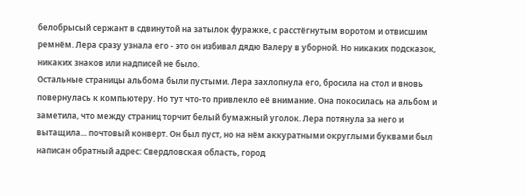белобрысый сержант в сдвинутой на затылок фуражке, с расстёгнутым воротом и отвисшим ремнём. Лера сразу узнала его - это он избивал дядю Валеру в уборной. Но никаких подсказок, никаких знаков или надписей не было.
Остальные страницы альбома были пустыми. Лера захлопнула его, бросила на стол и вновь повернулась к компьютеру. Но тут что-то привлекло её внимание. Она покосилась на альбом и заметила, что между страниц торчит белый бумажный уголок. Лера потянула за него и вытащила... почтовый конверт. Он был пуст, но на нём аккуратными округлыми буквами был написан обратный адрес: Свердловская область, город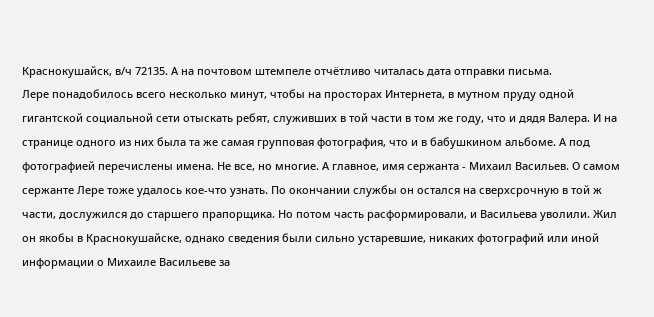Краснокушайск, в/ч 72135. А на почтовом штемпеле отчётливо читалась дата отправки письма.
Лере понадобилось всего несколько минут, чтобы на просторах Интернета, в мутном пруду одной гигантской социальной сети отыскать ребят, служивших в той части в том же году, что и дядя Валера. И на странице одного из них была та же самая групповая фотография, что и в бабушкином альбоме. А под фотографией перечислены имена. Не все, но многие. А главное, имя сержанта - Михаил Васильев. О самом сержанте Лере тоже удалось кое-что узнать. По окончании службы он остался на сверхсрочную в той ж части, дослужился до старшего прапорщика. Но потом часть расформировали, и Васильева уволили. Жил он якобы в Краснокушайске, однако сведения были сильно устаревшие, никаких фотографий или иной информации о Михаиле Васильеве за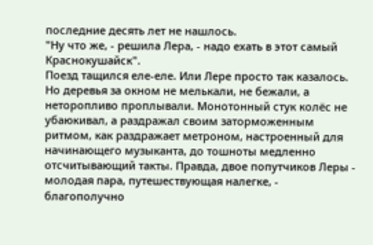последние десять лет не нашлось.
"Ну что же, - решила Лера, - надо ехать в этот самый Краснокушайск".
Поезд тащился еле-еле. Или Лере просто так казалось. Но деревья за окном не мелькали, не бежали, а неторопливо проплывали. Монотонный стук колёс не убаюкивал, а раздражал своим заторможенным ритмом, как раздражает метроном, настроенный для начинающего музыканта, до тошноты медленно отсчитывающий такты. Правда, двое попутчиков Леры - молодая пара, путешествующая налегке, - благополучно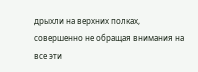дрыхли на верхних полках, совершенно не обращая внимания на все эти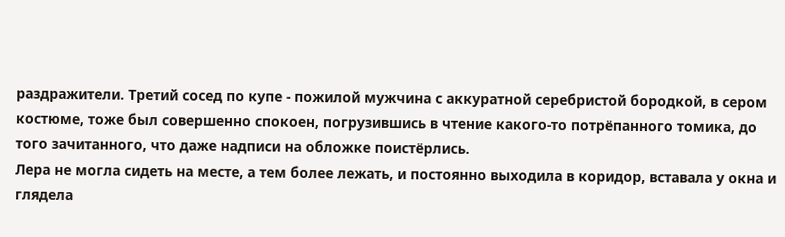раздражители. Третий сосед по купе - пожилой мужчина с аккуратной серебристой бородкой, в сером костюме, тоже был совершенно спокоен, погрузившись в чтение какого-то потрёпанного томика, до того зачитанного, что даже надписи на обложке поистёрлись.
Лера не могла сидеть на месте, а тем более лежать, и постоянно выходила в коридор, вставала у окна и глядела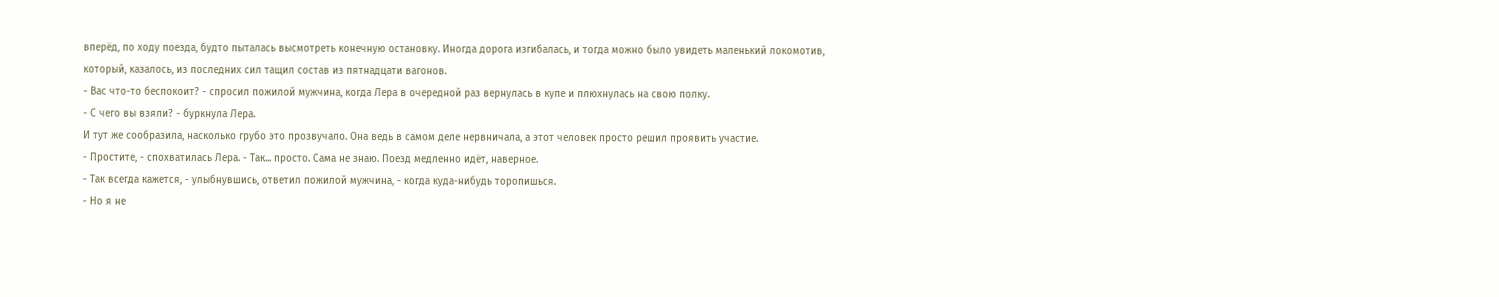вперёд, по ходу поезда, будто пыталась высмотреть конечную остановку. Иногда дорога изгибалась, и тогда можно было увидеть маленький локомотив, который, казалось, из последних сил тащил состав из пятнадцати вагонов.
- Вас что-то беспокоит? - спросил пожилой мужчина, когда Лера в очередной раз вернулась в купе и плюхнулась на свою полку.
- С чего вы взяли? - буркнула Лера.
И тут же сообразила, насколько грубо это прозвучало. Она ведь в самом деле нервничала, а этот человек просто решил проявить участие.
- Простите, - спохватилась Лера. - Так... просто. Сама не знаю. Поезд медленно идёт, наверное.
- Так всегда кажется, - улыбнувшись, ответил пожилой мужчина, - когда куда-нибудь торопишься.
- Но я не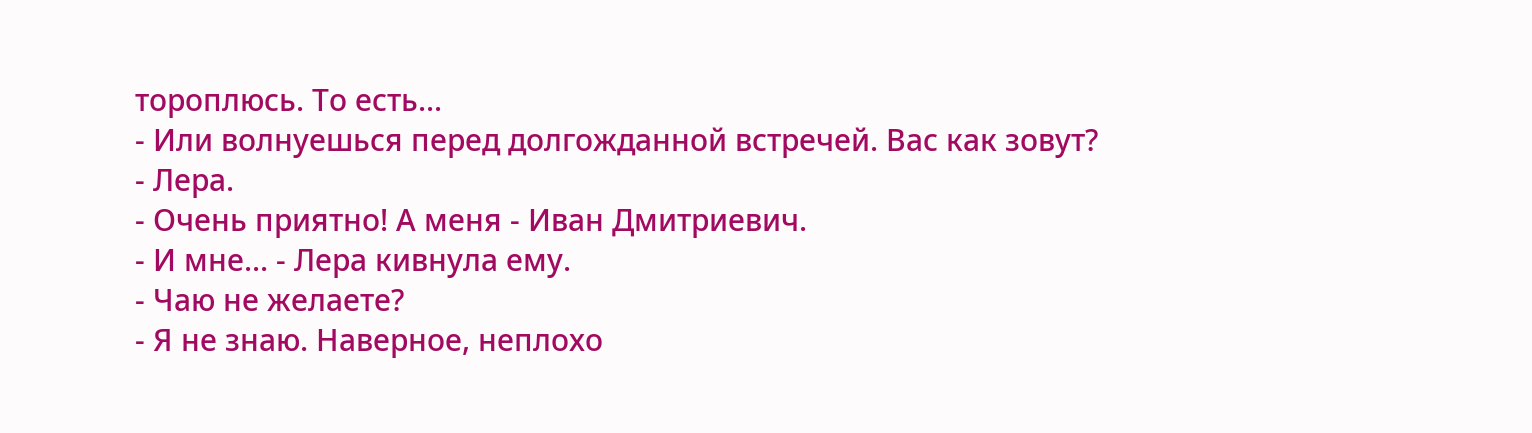тороплюсь. То есть...
- Или волнуешься перед долгожданной встречей. Вас как зовут?
- Лера.
- Очень приятно! А меня - Иван Дмитриевич.
- И мне... - Лера кивнула ему.
- Чаю не желаете?
- Я не знаю. Наверное, неплохо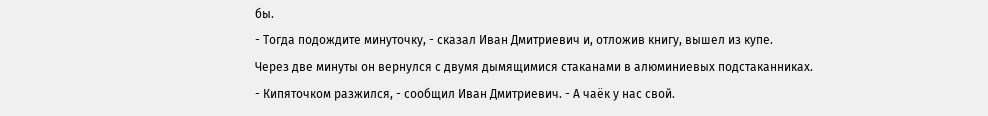бы.
- Тогда подождите минуточку, - сказал Иван Дмитриевич и, отложив книгу, вышел из купе.
Через две минуты он вернулся с двумя дымящимися стаканами в алюминиевых подстаканниках.
- Кипяточком разжился, - сообщил Иван Дмитриевич. - А чаёк у нас свой.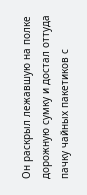Он раскрыл лежавшую на полке дорожную сумку и достал оттуда пачку чайных пакетиков с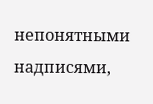непонятными надписями,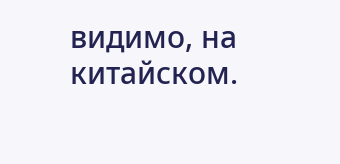видимо, на китайском.